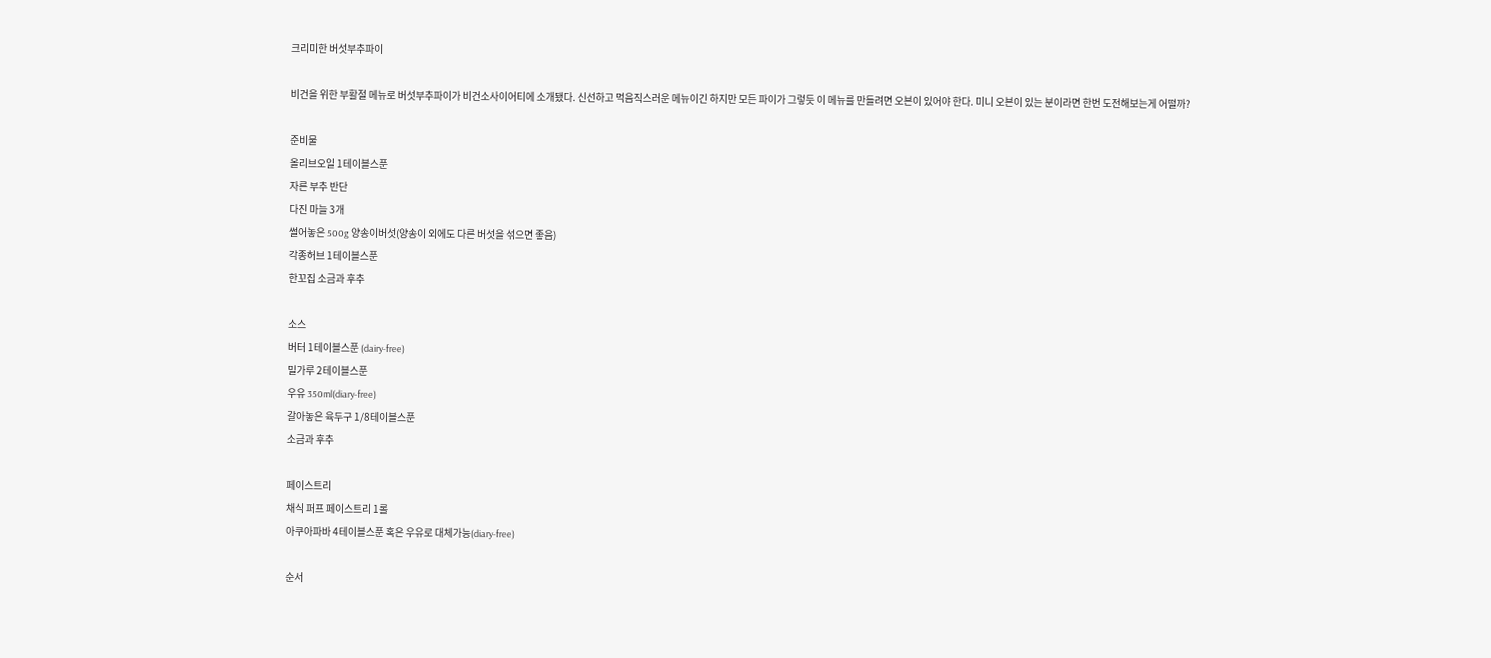크리미한 버섯부추파이

비건을 위한 부활절 메뉴로 버섯부추파이가 비건소사이어티에 소개됐다. 신선하고 먹음직스러운 메뉴이긴 하지만 모든 파이가 그렇듯 이 메뉴를 만들려면 오븐이 있어야 한다. 미니 오븐이 있는 분이라면 한번 도전해보는게 어떨까?

준비물
올리브오일 1테이블스푼
자른 부추 반단
다진 마늘 3개
썰어놓은 500g 양송이버섯(양송이 외에도 다른 버섯을 섞으면 좋음)
각종허브 1테이블스푼
한꼬집 소금과 후추

소스
버터 1테이블스푼 (dairy-free)
밀가루 2테이블스푼
우유 350ml(diary-free)
갈아놓은 육두구 1/8테이블스푼
소금과 후추

페이스트리
채식 퍼프 페이스트리 1롤
아쿠아파바 4테이블스푼 혹은 우유로 대체가능(diary-free)

순서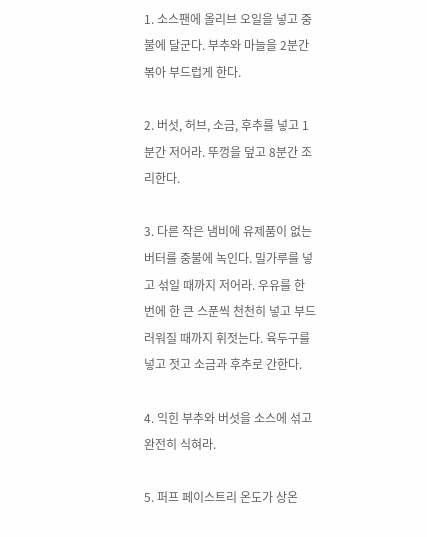1. 소스팬에 올리브 오일을 넣고 중불에 달군다. 부추와 마늘을 2분간 볶아 부드럽게 한다.

2. 버섯, 허브, 소금, 후추를 넣고 1분간 저어라. 뚜껑을 덮고 8분간 조리한다.

3. 다른 작은 냄비에 유제품이 없는 버터를 중불에 녹인다. 밀가루를 넣고 섞일 때까지 저어라. 우유를 한 번에 한 큰 스푼씩 천천히 넣고 부드러워질 때까지 휘젓는다. 육두구를 넣고 젓고 소금과 후추로 간한다.

4. 익힌 부추와 버섯을 소스에 섞고 완전히 식혀라.

5. 퍼프 페이스트리 온도가 상온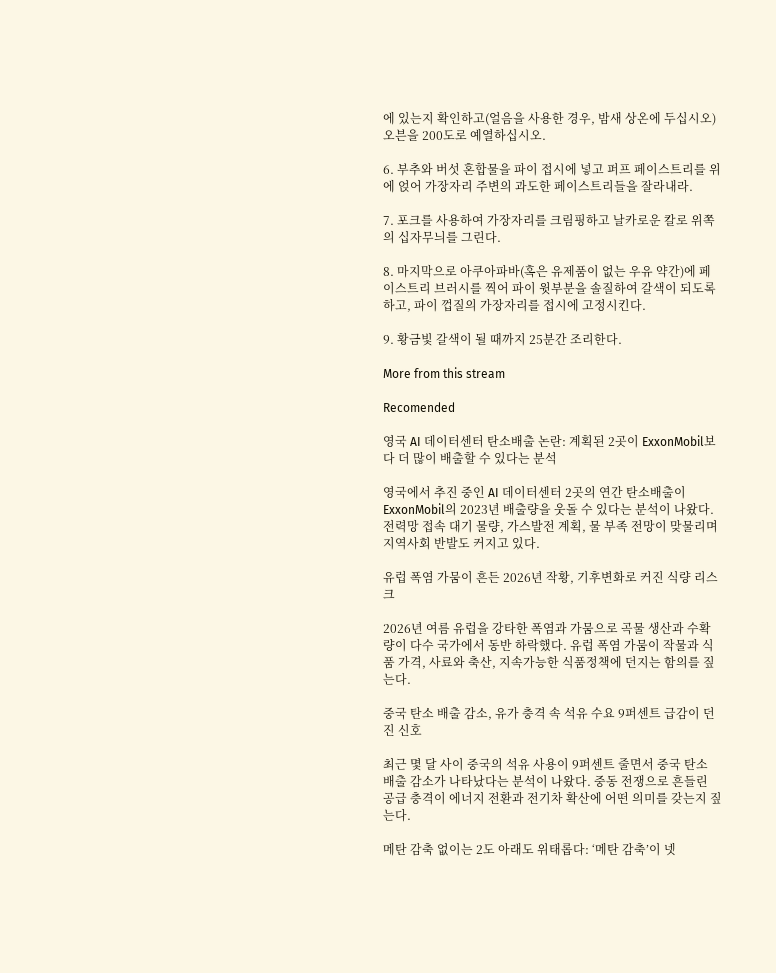에 있는지 확인하고(얼음을 사용한 경우, 밤새 상온에 두십시오) 오븐을 200도로 예열하십시오.

6. 부추와 버섯 혼합물을 파이 접시에 넣고 퍼프 페이스트리를 위에 얹어 가장자리 주변의 과도한 페이스트리들을 잘라내라.

7. 포크를 사용하여 가장자리를 크림핑하고 날카로운 칼로 위쪽의 십자무늬를 그린다.

8. 마지막으로 아쿠아파바(혹은 유제품이 없는 우유 약간)에 페이스트리 브러시를 찍어 파이 윗부분을 솔질하여 갈색이 되도록 하고, 파이 껍질의 가장자리를 접시에 고정시킨다.

9. 황금빛 갈색이 될 때까지 25분간 조리한다.

More from this stream

Recomended

영국 AI 데이터센터 탄소배출 논란: 계획된 2곳이 ExxonMobil보다 더 많이 배출할 수 있다는 분석

영국에서 추진 중인 AI 데이터센터 2곳의 연간 탄소배출이 ExxonMobil의 2023년 배출량을 웃돌 수 있다는 분석이 나왔다. 전력망 접속 대기 물량, 가스발전 계획, 물 부족 전망이 맞물리며 지역사회 반발도 커지고 있다.

유럽 폭염 가뭄이 흔든 2026년 작황, 기후변화로 커진 식량 리스크

2026년 여름 유럽을 강타한 폭염과 가뭄으로 곡물 생산과 수확량이 다수 국가에서 동반 하락했다. 유럽 폭염 가뭄이 작물과 식품 가격, 사료와 축산, 지속가능한 식품정책에 던지는 함의를 짚는다.

중국 탄소 배출 감소, 유가 충격 속 석유 수요 9퍼센트 급감이 던진 신호

최근 몇 달 사이 중국의 석유 사용이 9퍼센트 줄면서 중국 탄소 배출 감소가 나타났다는 분석이 나왔다. 중동 전쟁으로 흔들린 공급 충격이 에너지 전환과 전기차 확산에 어떤 의미를 갖는지 짚는다.

메탄 감축 없이는 2도 아래도 위태롭다: ‘메탄 감축’이 넷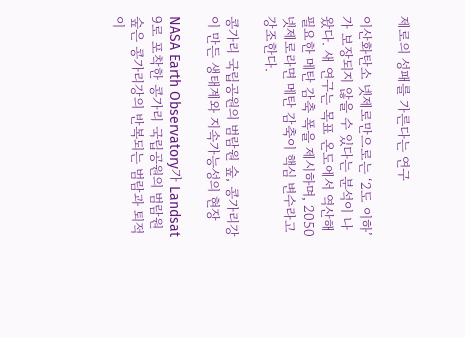제로의 성패를 가른다는 연구

이산화탄소 넷제로만으로는 ‘2도 이하’가 보장되지 않을 수 있다는 분석이 나왔다. 새 연구는 목표 온도에서 역산해 필요한 메탄 감축 폭을 제시하며, 2050 넷제로라면 메탄 감축이 핵심 변수라고 강조한다.

콩가리 국립공원의 범람원 숲, 콩가리강이 만든 생태계와 지속가능성의 현장

NASA Earth Observatory가 Landsat 9로 포착한 콩가리 국립공원의 범람원 숲은 콩가리강의 반복되는 범람과 퇴적이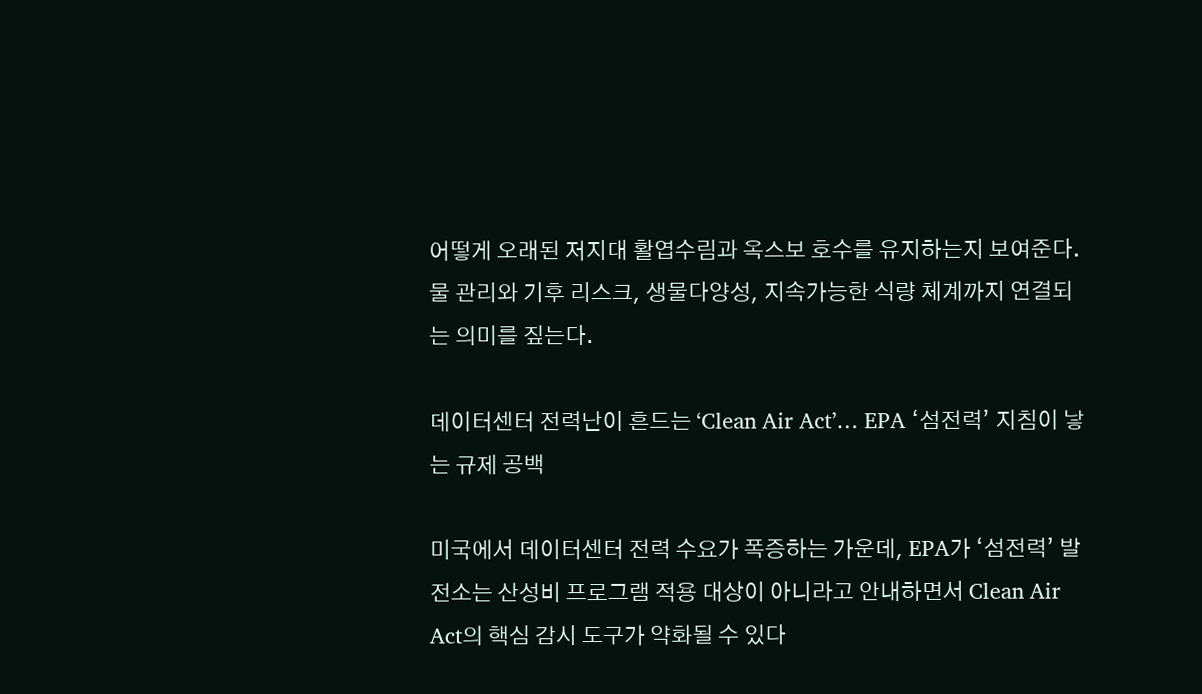어떻게 오래된 저지대 활엽수림과 옥스보 호수를 유지하는지 보여준다. 물 관리와 기후 리스크, 생물다양성, 지속가능한 식량 체계까지 연결되는 의미를 짚는다.

데이터센터 전력난이 흔드는 ‘Clean Air Act’… EPA ‘섬전력’ 지침이 낳는 규제 공백

미국에서 데이터센터 전력 수요가 폭증하는 가운데, EPA가 ‘섬전력’ 발전소는 산성비 프로그램 적용 대상이 아니라고 안내하면서 Clean Air Act의 핵심 감시 도구가 약화될 수 있다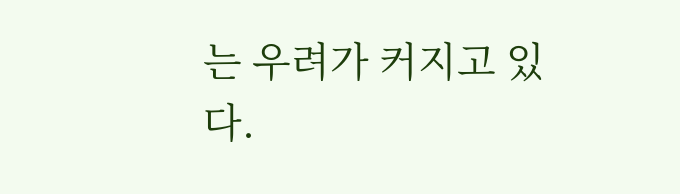는 우려가 커지고 있다.